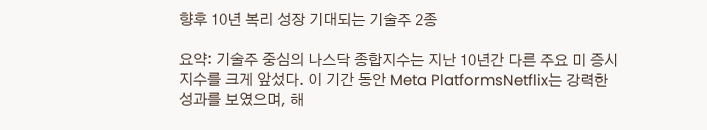향후 10년 복리 성장 기대되는 기술주 2종

요약: 기술주 중심의 나스닥 종합지수는 지난 10년간 다른 주요 미 증시 지수를 크게 앞섰다. 이 기간 동안 Meta PlatformsNetflix는 강력한 성과를 보였으며, 해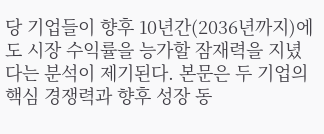당 기업들이 향후 10년간(2036년까지)에도 시장 수익률을 능가할 잠재력을 지녔다는 분석이 제기된다. 본문은 두 기업의 핵심 경쟁력과 향후 성장 동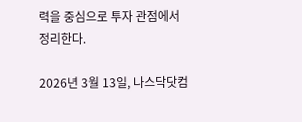력을 중심으로 투자 관점에서 정리한다.

2026년 3월 13일, 나스닥닷컴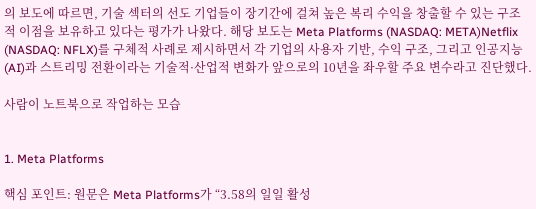의 보도에 따르면, 기술 섹터의 선도 기업들이 장기간에 걸쳐 높은 복리 수익을 창출할 수 있는 구조적 이점을 보유하고 있다는 평가가 나왔다. 해당 보도는 Meta Platforms (NASDAQ: META)Netflix (NASDAQ: NFLX)를 구체적 사례로 제시하면서 각 기업의 사용자 기반, 수익 구조, 그리고 인공지능(AI)과 스트리밍 전환이라는 기술적·산업적 변화가 앞으로의 10년을 좌우할 주요 변수라고 진단했다.

사람이 노트북으로 작업하는 모습


1. Meta Platforms

핵심 포인트: 원문은 Meta Platforms가 “3.58의 일일 활성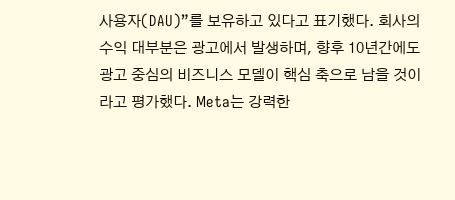사용자(DAU)”를 보유하고 있다고 표기했다. 회사의 수익 대부분은 광고에서 발생하며, 향후 10년간에도 광고 중심의 비즈니스 모델이 핵심 축으로 남을 것이라고 평가했다. Meta는 강력한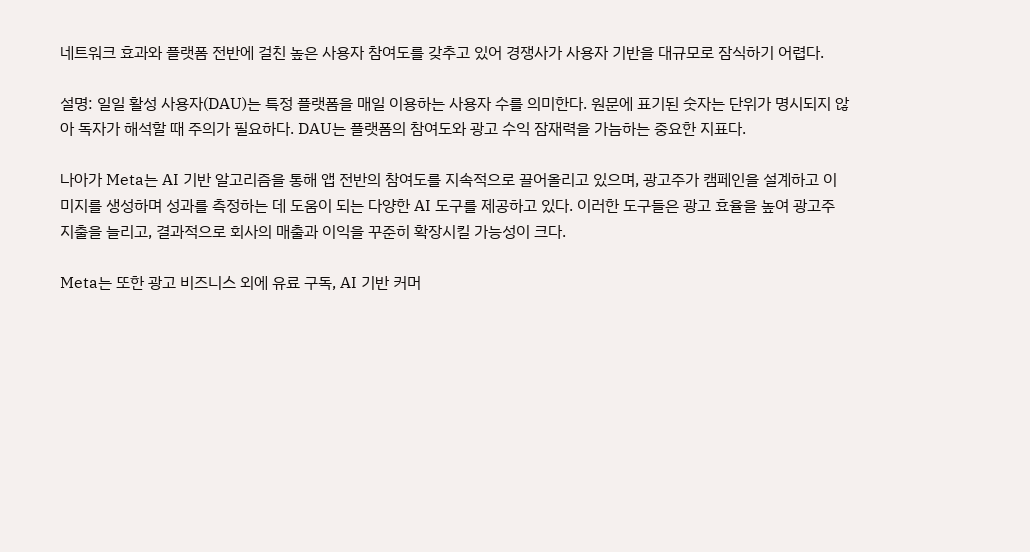네트워크 효과와 플랫폼 전반에 걸친 높은 사용자 참여도를 갖추고 있어 경쟁사가 사용자 기반을 대규모로 잠식하기 어렵다.

설명: 일일 활성 사용자(DAU)는 특정 플랫폼을 매일 이용하는 사용자 수를 의미한다. 원문에 표기된 숫자는 단위가 명시되지 않아 독자가 해석할 때 주의가 필요하다. DAU는 플랫폼의 참여도와 광고 수익 잠재력을 가늠하는 중요한 지표다.

나아가 Meta는 AI 기반 알고리즘을 통해 앱 전반의 참여도를 지속적으로 끌어올리고 있으며, 광고주가 캠페인을 설계하고 이미지를 생성하며 성과를 측정하는 데 도움이 되는 다양한 AI 도구를 제공하고 있다. 이러한 도구들은 광고 효율을 높여 광고주 지출을 늘리고, 결과적으로 회사의 매출과 이익을 꾸준히 확장시킬 가능성이 크다.

Meta는 또한 광고 비즈니스 외에 유료 구독, AI 기반 커머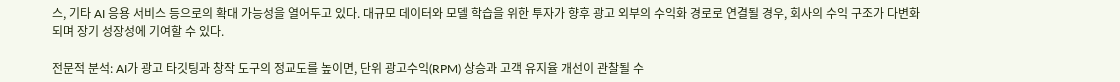스, 기타 AI 응용 서비스 등으로의 확대 가능성을 열어두고 있다. 대규모 데이터와 모델 학습을 위한 투자가 향후 광고 외부의 수익화 경로로 연결될 경우, 회사의 수익 구조가 다변화되며 장기 성장성에 기여할 수 있다.

전문적 분석: AI가 광고 타깃팅과 창작 도구의 정교도를 높이면, 단위 광고수익(RPM) 상승과 고객 유지율 개선이 관찰될 수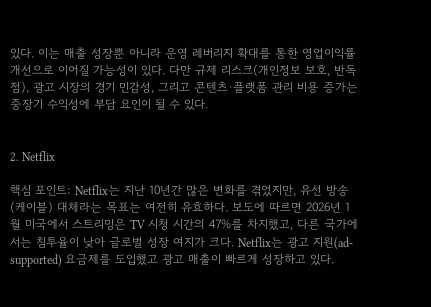있다. 이는 매출 성장뿐 아니라 운영 레버리지 확대를 통한 영업이익률 개선으로 이어질 가능성이 있다. 다만 규제 리스크(개인정보 보호, 반독점), 광고 시장의 경기 민감성, 그리고 콘텐츠·플랫폼 관리 비용 증가는 중장기 수익성에 부담 요인이 될 수 있다.


2. Netflix

핵심 포인트: Netflix는 지난 10년간 많은 변화를 겪었지만, 유선 방송(케이블) 대체라는 목표는 여전히 유효하다. 보도에 따르면 2026년 1월 미국에서 스트리밍은 TV 시청 시간의 47%를 차지했고, 다른 국가에서는 침투율이 낮아 글로벌 성장 여지가 크다. Netflix는 광고 지원(ad-supported) 요금제를 도입했고 광고 매출이 빠르게 성장하고 있다.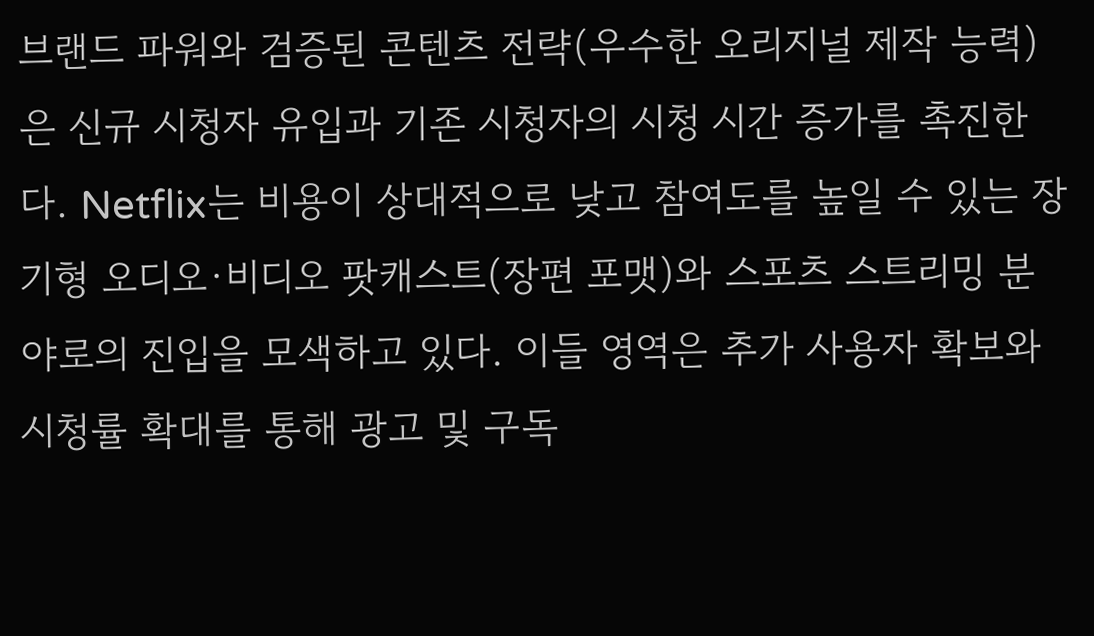브랜드 파워와 검증된 콘텐츠 전략(우수한 오리지널 제작 능력)은 신규 시청자 유입과 기존 시청자의 시청 시간 증가를 촉진한다. Netflix는 비용이 상대적으로 낮고 참여도를 높일 수 있는 장기형 오디오·비디오 팟캐스트(장편 포맷)와 스포츠 스트리밍 분야로의 진입을 모색하고 있다. 이들 영역은 추가 사용자 확보와 시청률 확대를 통해 광고 및 구독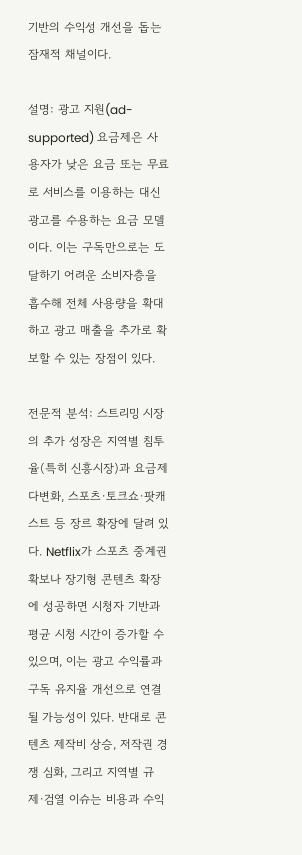기반의 수익성 개선을 돕는 잠재적 채널이다.

설명: 광고 지원(ad-supported) 요금제은 사용자가 낮은 요금 또는 무료로 서비스를 이용하는 대신 광고를 수용하는 요금 모델이다. 이는 구독만으로는 도달하기 어려운 소비자층을 흡수해 전체 사용량을 확대하고 광고 매출을 추가로 확보할 수 있는 장점이 있다.

전문적 분석: 스트리밍 시장의 추가 성장은 지역별 침투율(특히 신흥시장)과 요금제 다변화, 스포츠·토크쇼·팟캐스트 등 장르 확장에 달려 있다. Netflix가 스포츠 중계권 확보나 장기형 콘텐츠 확장에 성공하면 시청자 기반과 평균 시청 시간이 증가할 수 있으며, 이는 광고 수익률과 구독 유지율 개선으로 연결될 가능성이 있다. 반대로 콘텐츠 제작비 상승, 저작권 경쟁 심화, 그리고 지역별 규제·검열 이슈는 비용과 수익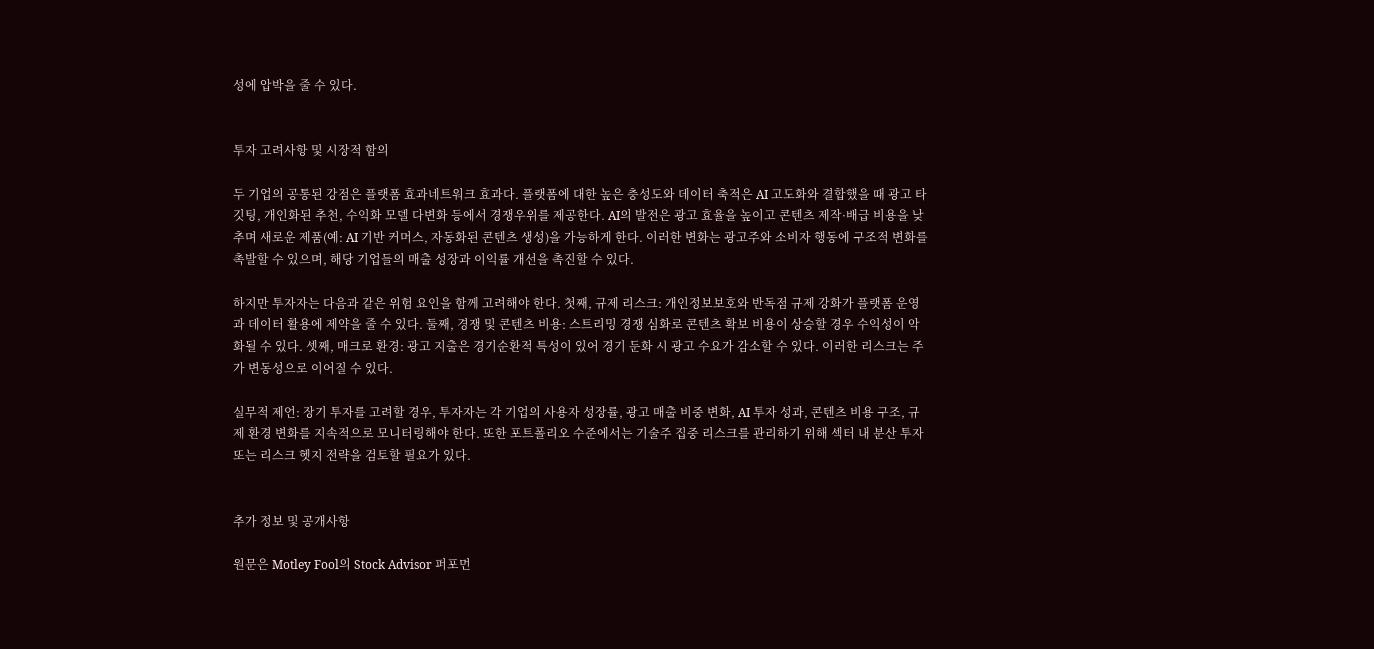성에 압박을 줄 수 있다.


투자 고려사항 및 시장적 함의

두 기업의 공통된 강점은 플랫폼 효과네트워크 효과다. 플랫폼에 대한 높은 충성도와 데이터 축적은 AI 고도화와 결합했을 때 광고 타깃팅, 개인화된 추천, 수익화 모델 다변화 등에서 경쟁우위를 제공한다. AI의 발전은 광고 효율을 높이고 콘텐츠 제작·배급 비용을 낮추며 새로운 제품(예: AI 기반 커머스, 자동화된 콘텐츠 생성)을 가능하게 한다. 이러한 변화는 광고주와 소비자 행동에 구조적 변화를 촉발할 수 있으며, 해당 기업들의 매출 성장과 이익률 개선을 촉진할 수 있다.

하지만 투자자는 다음과 같은 위험 요인을 함께 고려해야 한다. 첫째, 규제 리스크: 개인정보보호와 반독점 규제 강화가 플랫폼 운영과 데이터 활용에 제약을 줄 수 있다. 둘째, 경쟁 및 콘텐츠 비용: 스트리밍 경쟁 심화로 콘텐츠 확보 비용이 상승할 경우 수익성이 악화될 수 있다. 셋째, 매크로 환경: 광고 지출은 경기순환적 특성이 있어 경기 둔화 시 광고 수요가 감소할 수 있다. 이러한 리스크는 주가 변동성으로 이어질 수 있다.

실무적 제언: 장기 투자를 고려할 경우, 투자자는 각 기업의 사용자 성장률, 광고 매출 비중 변화, AI 투자 성과, 콘텐츠 비용 구조, 규제 환경 변화를 지속적으로 모니터링해야 한다. 또한 포트폴리오 수준에서는 기술주 집중 리스크를 관리하기 위해 섹터 내 분산 투자 또는 리스크 헷지 전략을 검토할 필요가 있다.


추가 정보 및 공개사항

원문은 Motley Fool의 Stock Advisor 퍼포먼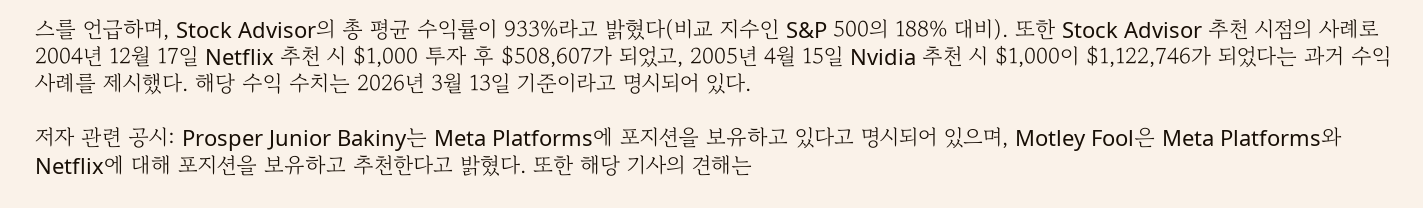스를 언급하며, Stock Advisor의 총 평균 수익률이 933%라고 밝혔다(비교 지수인 S&P 500의 188% 대비). 또한 Stock Advisor 추천 시점의 사례로 2004년 12월 17일 Netflix 추천 시 $1,000 투자 후 $508,607가 되었고, 2005년 4월 15일 Nvidia 추천 시 $1,000이 $1,122,746가 되었다는 과거 수익 사례를 제시했다. 해당 수익 수치는 2026년 3월 13일 기준이라고 명시되어 있다.

저자 관련 공시: Prosper Junior Bakiny는 Meta Platforms에 포지션을 보유하고 있다고 명시되어 있으며, Motley Fool은 Meta Platforms와 Netflix에 대해 포지션을 보유하고 추천한다고 밝혔다. 또한 해당 기사의 견해는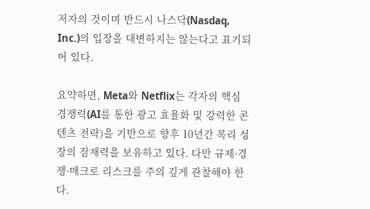저자의 것이며 반드시 나스닥(Nasdaq, Inc.)의 입장을 대변하지는 않는다고 표기되어 있다.

요약하면, Meta와 Netflix는 각자의 핵심 경쟁력(AI를 통한 광고 효율화 및 강력한 콘텐츠 전략)을 기반으로 향후 10년간 복리 성장의 잠재력을 보유하고 있다. 다만 규제·경쟁·매크로 리스크를 주의 깊게 관찰해야 한다.